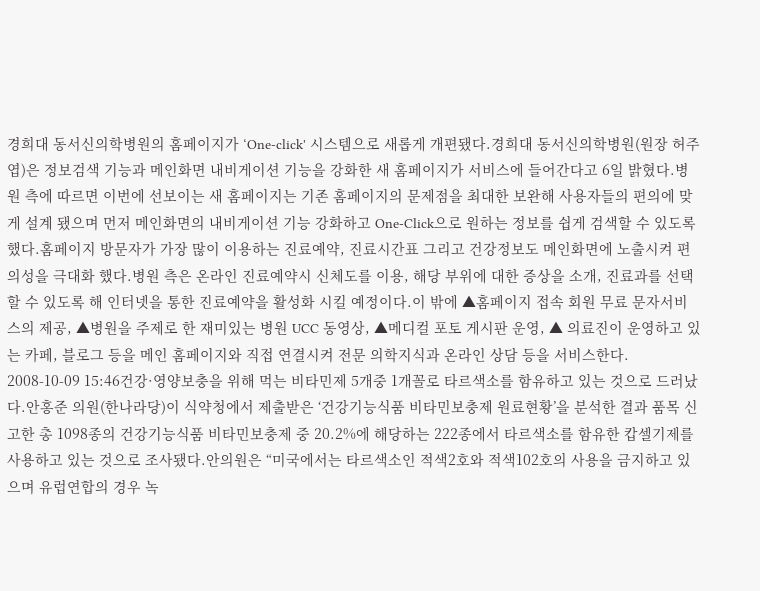경희대 동서신의학병원의 홈페이지가 ‘One-click' 시스템으로 새롭게 개편됐다.경희대 동서신의학병원(원장 허주엽)은 정보검색 기능과 메인화면 내비게이션 기능을 강화한 새 홈페이지가 서비스에 들어간다고 6일 밝혔다.병원 측에 따르면 이번에 선보이는 새 홈페이지는 기존 홈페이지의 문제점을 최대한 보완해 사용자들의 편의에 맞게 설계 됐으며 먼저 메인화면의 내비게이션 기능 강화하고 One-Click으로 원하는 정보를 쉽게 검색할 수 있도록 했다.홈페이지 방문자가 가장 많이 이용하는 진료예약, 진료시간표 그리고 건강정보도 메인화면에 노출시켜 편의성을 극대화 했다.병원 측은 온라인 진료예약시 신체도를 이용, 해당 부위에 대한 증상을 소개, 진료과를 선택할 수 있도록 해 인터넷을 통한 진료예약을 활성화 시킬 예정이다.이 밖에 ▲홈페이지 접속 회원 무료 문자서비스의 제공, ▲병원을 주제로 한 재미있는 병원 UCC 동영상, ▲메디컬 포토 게시판 운영, ▲ 의료진이 운영하고 있는 카페, 블로그 등을 메인 홈페이지와 직접 연결시켜 전문 의학지식과 온라인 상담 등을 서비스한다.
2008-10-09 15:46건강·영양보충을 위해 먹는 비타민제 5개중 1개꼴로 타르색소를 함유하고 있는 것으로 드러났다.안홍준 의원(한나라당)이 식약청에서 제출받은 ‘건강기능식품 비타민보충제 원료현황’을 분석한 결과 품목 신고한 총 1098종의 건강기능식품 비타민보충제 중 20.2%에 해당하는 222종에서 타르색소를 함유한 캅셀기제를 사용하고 있는 것으로 조사됐다.안의원은 “미국에서는 타르색소인 적색2호와 적색102호의 사용을 금지하고 있으며 유럽연합의 경우 녹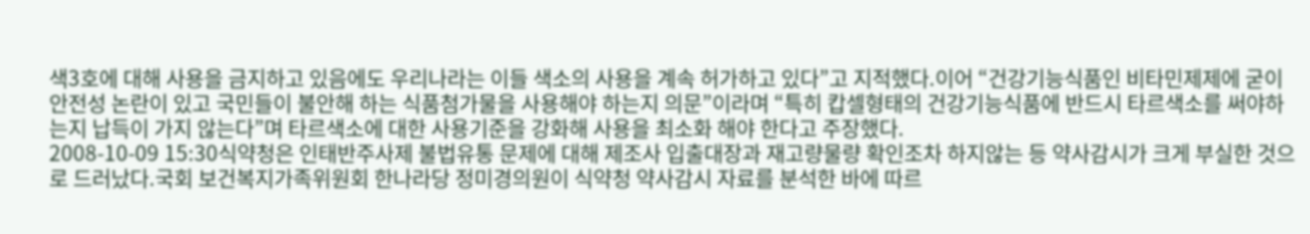색3호에 대해 사용을 금지하고 있음에도 우리나라는 이들 색소의 사용을 계속 허가하고 있다”고 지적했다.이어 “건강기능식품인 비타민제제에 굳이 안전성 논란이 있고 국민들이 불안해 하는 식품첨가물을 사용해야 하는지 의문”이라며 “특히 캅셀형태의 건강기능식품에 반드시 타르색소를 써야하는지 납득이 가지 않는다”며 타르색소에 대한 사용기준을 강화해 사용을 최소화 해야 한다고 주장했다.
2008-10-09 15:30식약청은 인태반주사제 불법유통 문제에 대해 제조사 입출대장과 재고량물량 확인조차 하지않는 등 약사감시가 크게 부실한 것으로 드러났다.국회 보건복지가족위원회 한나라당 정미경의원이 식약청 약사감시 자료를 분석한 바에 따르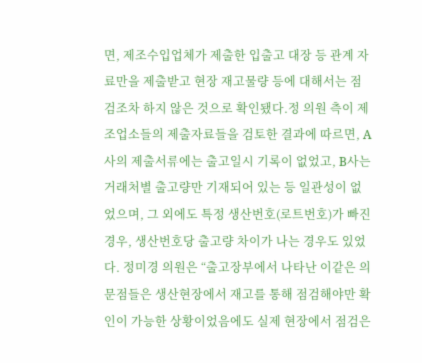면, 제조수입업체가 제출한 입출고 대장 등 관계 자료만을 제출받고 현장 재고물량 등에 대해서는 점검조차 하지 않은 것으로 확인됐다.정 의원 측이 제조업소들의 제출자료들을 검토한 결과에 따르면, A사의 제출서류에는 출고일시 기록이 없었고, B사는 거래처별 출고량만 기재되어 있는 등 일관성이 없었으며, 그 외에도 특정 생산번호(로트번호)가 빠진 경우, 생산번호당 출고량 차이가 나는 경우도 있었다. 정미경 의원은 “출고장부에서 나타난 이같은 의문점들은 생산현장에서 재고를 통해 점검해야만 확인이 가능한 상황이었음에도 실제 현장에서 점검은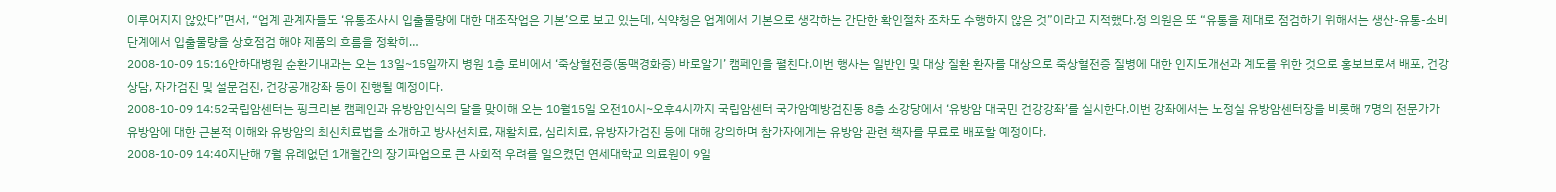이루어지지 않았다”면서, “업계 관계자들도 ‘유통조사시 입출물량에 대한 대조작업은 기본’으로 보고 있는데, 식약청은 업계에서 기본으로 생각하는 간단한 확인절차 조차도 수행하지 않은 것”이라고 지적했다.정 의원은 또 “유통을 제대로 점검하기 위해서는 생산-유통-소비 단계에서 입출물량을 상호점검 해야 제품의 흐름을 정확히…
2008-10-09 15:16안하대병원 순환기내과는 오는 13일~15일까지 병원 1층 로비에서 ‘죽상혈전증(동맥경화증) 바로알기’ 캠페인을 펼친다.이번 행사는 일반인 및 대상 질환 환자를 대상으로 죽상혈전증 질병에 대한 인지도개선과 계도를 위한 것으로 홍보브로셔 배포, 건강상담, 자가검진 및 설문검진, 건강공개강좌 등이 진행될 예정이다.
2008-10-09 14:52국립암센터는 핑크리본 캠페인과 유방암인식의 달을 맞이해 오는 10월15일 오전10시~오후4시까지 국립암센터 국가암예방검진동 8층 소강당에서 ‘유방암 대국민 건강강좌’를 실시한다.이번 강좌에서는 노정실 유방암센터장을 비롯해 7명의 전문가가 유방암에 대한 근본적 이해와 유방암의 최신치료법을 소개하고 방사선치료, 재활치료, 심리치료, 유방자가검진 등에 대해 강의하며 참가자에게는 유방암 관련 책자를 무료로 배포할 예정이다.
2008-10-09 14:40지난해 7월 유례없던 1개월간의 장기파업으로 큰 사회적 우려를 일으켰던 연세대학교 의료원이 9일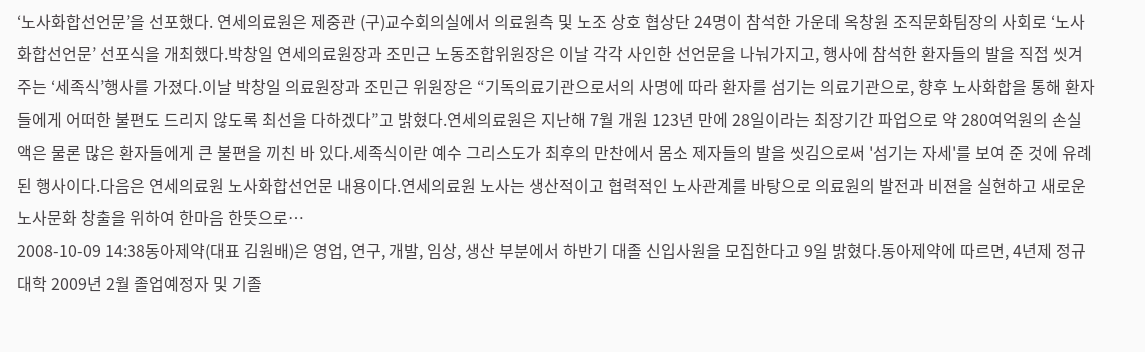‘노사화합선언문’을 선포했다. 연세의료원은 제중관 (구)교수회의실에서 의료원측 및 노조 상호 협상단 24명이 참석한 가운데 옥창원 조직문화팀장의 사회로 ‘노사화합선언문’ 선포식을 개최했다.박창일 연세의료원장과 조민근 노동조합위원장은 이날 각각 사인한 선언문을 나눠가지고, 행사에 참석한 환자들의 발을 직접 씻겨주는 ‘세족식’행사를 가졌다.이날 박창일 의료원장과 조민근 위원장은 “기독의료기관으로서의 사명에 따라 환자를 섬기는 의료기관으로, 향후 노사화합을 통해 환자들에게 어떠한 불편도 드리지 않도록 최선을 다하겠다”고 밝혔다.연세의료원은 지난해 7월 개원 123년 만에 28일이라는 최장기간 파업으로 약 280여억원의 손실액은 물론 많은 환자들에게 큰 불편을 끼친 바 있다.세족식이란 예수 그리스도가 최후의 만찬에서 몸소 제자들의 발을 씻김으로써 '섬기는 자세'를 보여 준 것에 유례 된 행사이다.다음은 연세의료원 노사화합선언문 내용이다.연세의료원 노사는 생산적이고 협력적인 노사관계를 바탕으로 의료원의 발전과 비젼을 실현하고 새로운 노사문화 창출을 위하여 한마음 한뜻으로…
2008-10-09 14:38동아제약(대표 김원배)은 영업, 연구, 개발, 임상, 생산 부분에서 하반기 대졸 신입사원을 모집한다고 9일 밝혔다.동아제약에 따르면, 4년제 정규대학 2009년 2월 졸업예정자 및 기졸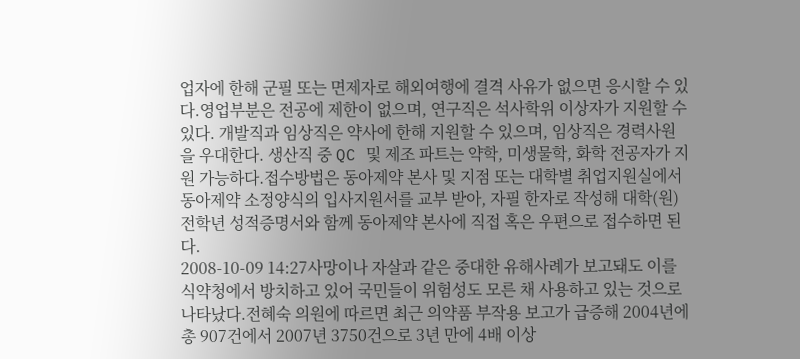업자에 한해 군필 또는 면제자로 해외여행에 결격 사유가 없으면 응시할 수 있다.영업부분은 전공에 제한이 없으며, 연구직은 석사학위 이상자가 지원할 수 있다. 개발직과 임상직은 약사에 한해 지원할 수 있으며, 임상직은 경력사원을 우대한다. 생산직 중 QC 및 제조 파트는 약학, 미생물학, 화학 전공자가 지원 가능하다.접수방법은 동아제약 본사 및 지점 또는 대학별 취업지원실에서 동아제약 소정양식의 입사지원서를 교부 받아, 자필 한자로 작성해 대학(원) 전학년 성적증명서와 함께 동아제약 본사에 직접 혹은 우편으로 접수하면 된다.
2008-10-09 14:27사망이나 자살과 같은 중대한 유해사례가 보고돼도 이를 식약청에서 방치하고 있어 국민들이 위험성도 모른 채 사용하고 있는 것으로 나타났다.전혜숙 의원에 따르면 최근 의약품 부작용 보고가 급증해 2004년에 총 907건에서 2007년 3750건으로 3년 만에 4배 이상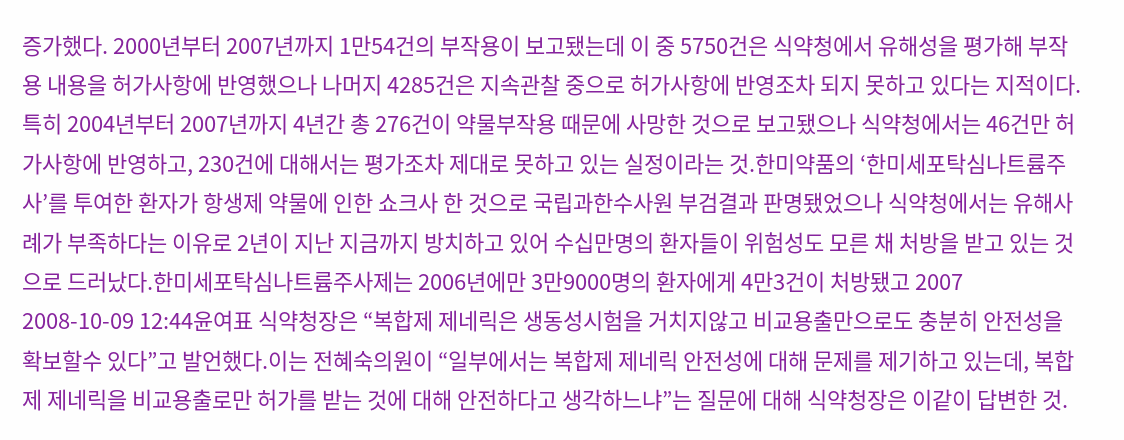증가했다. 2000년부터 2007년까지 1만54건의 부작용이 보고됐는데 이 중 5750건은 식약청에서 유해성을 평가해 부작용 내용을 허가사항에 반영했으나 나머지 4285건은 지속관찰 중으로 허가사항에 반영조차 되지 못하고 있다는 지적이다.특히 2004년부터 2007년까지 4년간 총 276건이 약물부작용 때문에 사망한 것으로 보고됐으나 식약청에서는 46건만 허가사항에 반영하고, 230건에 대해서는 평가조차 제대로 못하고 있는 실정이라는 것.한미약품의 ‘한미세포탁심나트륨주사’를 투여한 환자가 항생제 약물에 인한 쇼크사 한 것으로 국립과한수사원 부검결과 판명됐었으나 식약청에서는 유해사례가 부족하다는 이유로 2년이 지난 지금까지 방치하고 있어 수십만명의 환자들이 위험성도 모른 채 처방을 받고 있는 것으로 드러났다.한미세포탁심나트륨주사제는 2006년에만 3만9000명의 환자에게 4만3건이 처방됐고 2007
2008-10-09 12:44윤여표 식약청장은 “복합제 제네릭은 생동성시험을 거치지않고 비교용출만으로도 충분히 안전성을 확보할수 있다”고 발언했다.이는 전혜숙의원이 “일부에서는 복합제 제네릭 안전성에 대해 문제를 제기하고 있는데, 복합제 제네릭을 비교용출로만 허가를 받는 것에 대해 안전하다고 생각하느냐”는 질문에 대해 식약청장은 이같이 답변한 것.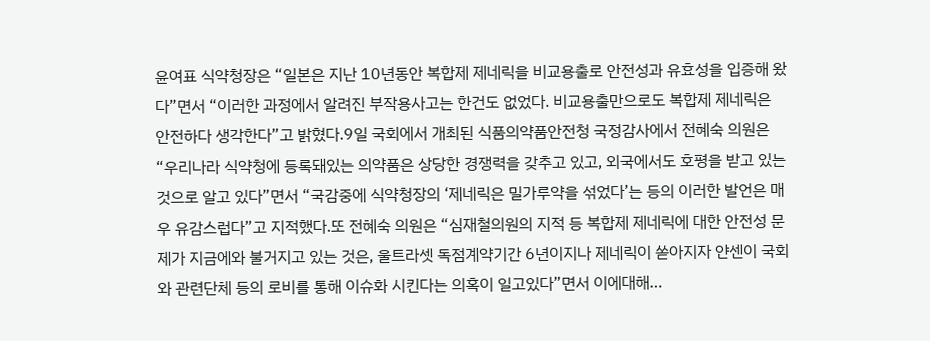윤여표 식약청장은 “일본은 지난 10년동안 복합제 제네릭을 비교용출로 안전성과 유효성을 입증해 왔다”면서 “이러한 과정에서 알려진 부작용사고는 한건도 없었다. 비교용출만으로도 복합제 제네릭은 안전하다 생각한다”고 밝혔다.9일 국회에서 개최된 식품의약품안전청 국정감사에서 전혜숙 의원은 “우리나라 식약청에 등록돼있는 의약품은 상당한 경쟁력을 갖추고 있고, 외국에서도 호평을 받고 있는 것으로 알고 있다”면서 “국감중에 식약청장의 ‘제네릭은 밀가루약을 섞었다’는 등의 이러한 발언은 매우 유감스럽다”고 지적했다.또 전혜숙 의원은 “심재철의원의 지적 등 복합제 제네릭에 대한 안전성 문제가 지금에와 불거지고 있는 것은, 울트라셋 독점계약기간 6년이지나 제네릭이 쏟아지자 얀센이 국회와 관련단체 등의 로비를 통해 이슈화 시킨다는 의혹이 일고있다”면서 이에대해…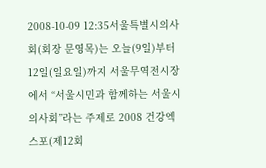2008-10-09 12:35서울특별시의사회(회장 문영목)는 오늘(9일)부터 12일(일요일)까지 서울무역전시장에서 “서울시민과 함께하는 서울시의사회”라는 주제로 2008 건강엑스포(제12회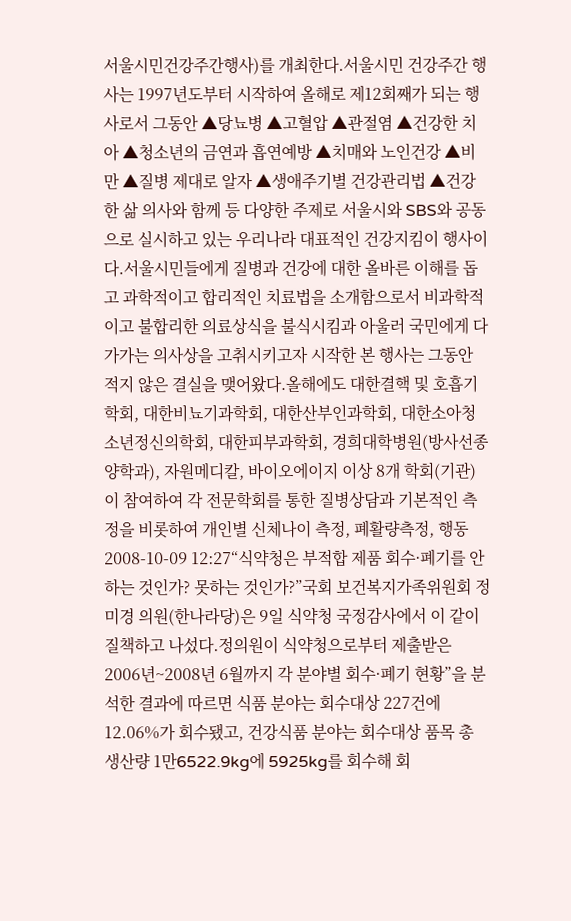서울시민건강주간행사)를 개최한다.서울시민 건강주간 행사는 1997년도부터 시작하여 올해로 제12회째가 되는 행사로서 그동안 ▲당뇨병 ▲고혈압 ▲관절염 ▲건강한 치아 ▲청소년의 금연과 흡연예방 ▲치매와 노인건강 ▲비만 ▲질병 제대로 알자 ▲생애주기별 건강관리법 ▲건강한 삶 의사와 함께 등 다양한 주제로 서울시와 SBS와 공동으로 실시하고 있는 우리나라 대표적인 건강지킴이 행사이다.서울시민들에게 질병과 건강에 대한 올바른 이해를 돕고 과학적이고 합리적인 치료법을 소개함으로서 비과학적이고 불합리한 의료상식을 불식시킴과 아울러 국민에게 다가가는 의사상을 고취시키고자 시작한 본 행사는 그동안 적지 않은 결실을 맺어왔다.올해에도 대한결핵 및 호흡기학회, 대한비뇨기과학회, 대한산부인과학회, 대한소아청소년정신의학회, 대한피부과학회, 경희대학병원(방사선종양학과), 자원메디칼, 바이오에이지 이상 8개 학회(기관)이 참여하여 각 전문학회를 통한 질병상담과 기본적인 측정을 비롯하여 개인별 신체나이 측정, 폐활량측정, 행동
2008-10-09 12:27“식약청은 부적합 제품 회수·폐기를 안하는 것인가? 못하는 것인가?”국회 보건복지가족위원회 정미경 의원(한나라당)은 9일 식약청 국정감사에서 이 같이 질책하고 나섰다.정의원이 식약청으로부터 제출받은 2006년~2008년 6월까지 각 분야별 회수·폐기 현황”을 분석한 결과에 따르면 식품 분야는 회수대상 227건에 12.06%가 회수됐고, 건강식품 분야는 회수대상 품목 총 생산량 1만6522.9kg에 5925kg를 회수해 회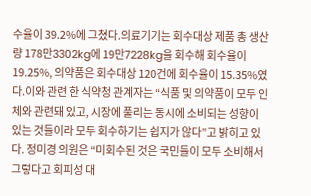수율이 39.2%에 그쳤다.의료기기는 회수대상 제품 총 생산량 178만3302kg에 19만7228kg을 회수해 회수율이 19.25%, 의약품은 회수대상 120건에 회수율이 15.35%였다.이와 관련 한 식약청 관계자는 “식품 및 의약품이 모두 인체와 관련돼 있고, 시장에 풀리는 동시에 소비되는 성향이 있는 것들이라 모두 회수하기는 쉽지가 않다”고 밝히고 있다. 정미경 의원은 “미회수된 것은 국민들이 모두 소비해서 그렇다고 회피성 대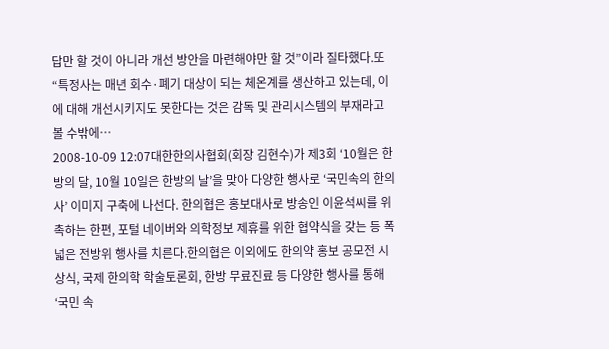답만 할 것이 아니라 개선 방안을 마련해야만 할 것”이라 질타했다.또 “특정사는 매년 회수·폐기 대상이 되는 체온계를 생산하고 있는데, 이에 대해 개선시키지도 못한다는 것은 감독 및 관리시스템의 부재라고 볼 수밖에…
2008-10-09 12:07대한한의사협회(회장 김현수)가 제3회 ‘10월은 한방의 달, 10월 10일은 한방의 날’을 맞아 다양한 행사로 ‘국민속의 한의사’ 이미지 구축에 나선다. 한의협은 홍보대사로 방송인 이윤석씨를 위촉하는 한편, 포털 네이버와 의학정보 제휴를 위한 협약식을 갖는 등 폭넓은 전방위 행사를 치른다.한의협은 이외에도 한의약 홍보 공모전 시상식, 국제 한의학 학술토론회, 한방 무료진료 등 다양한 행사를 통해 ‘국민 속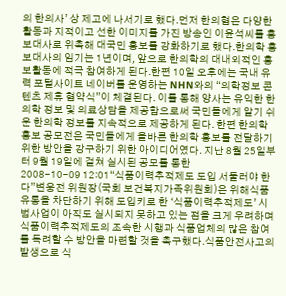의 한의사’ 상 제고에 나서기로 했다.먼저 한의협은 다양한 활동과 지적이고 선한 이미지를 가진 방송인 이윤석씨를 홍보대사로 위촉해 대국민 홍보를 강화하기로 했다.한의학 홍보대사의 임기는 1년이며, 앞으로 한의학의 대내외적인 홍보활동에 적극 참여하게 된다.한편 10일 오후에는 국내 유력 포털사이트 네이버를 운영하는 NHN와의 “의학정보 콘텐츠 제휴 협약식”이 체결된다. 이를 통해 양사는 유익한 한의학 정보 및 의료상담을 제공함으로써 국민들에게 알기 쉬운 한의학 정보를 지속적으로 제공하게 된다. 한편 한의학 홍보 공모전은 국민들에게 올바른 한의학 홍보를 전달하기 위한 방안을 강구하기 위한 아이디어였다. 지난 8월 25일부터 9월 19일에 걸쳐 실시된 공모를 통한
2008-10-09 12:01“식품이력추적제도 도입 서둘러야 한다”변웅전 위원장(국회 보건복지가족위원회)은 위해식품 유통을 차단하기 위해 도입키로 한 ‘식품이력추적제도’ 시범사업이 아직도 실시되지 못하고 있는 점을 크게 우려하며 식품이력추적제도의 조속한 시행과 식품업체의 많은 참여를 독려할 수 방안을 마련할 것을 촉구했다.식품안전사고의 발생으로 식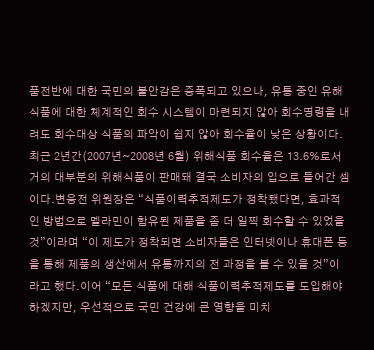품전반에 대한 국민의 불안감은 증폭되고 있으나, 유통 중인 유해식품에 대한 체계적인 회수 시스템이 마련되지 않아 회수명령을 내려도 회수대상 식품의 파악이 쉽지 않아 회수율이 낮은 상황이다.최근 2년간(2007년~2008년 6월) 위해식품 회수율은 13.6%로서 거의 대부분의 위해식품이 판매돼 결국 소비자의 입으로 들어간 셈이다.변웅전 위원장은 “식품이력추적제도가 정착됐다면, 효과적인 방법으로 멜라민이 함유된 제품을 좀 더 일찍 회수할 수 있었을 것”이라며 “이 제도가 정착되면 소비자들은 인터넷이나 휴대폰 등을 통해 제품의 생산에서 유통까지의 전 과정을 볼 수 있을 것”이라고 했다.이어 “모든 식품에 대해 식품이력추적제도를 도입해야 하겠지만, 우선적으로 국민 건강에 큰 영향을 미치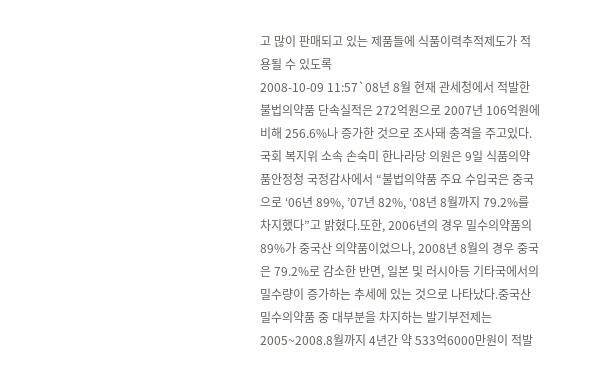고 많이 판매되고 있는 제품들에 식품이력추적제도가 적용될 수 있도록
2008-10-09 11:57`08년 8월 현재 관세청에서 적발한 불법의약품 단속실적은 272억원으로 2007년 106억원에 비해 256.6%나 증가한 것으로 조사돼 충격을 주고있다.국회 복지위 소속 손숙미 한나라당 의원은 9일 식품의약품안정청 국정감사에서 “불법의약품 주요 수입국은 중국으로 ‘06년 89%, ’07년 82%, ‘08년 8월까지 79.2%를 차지했다”고 밝혔다.또한, 2006년의 경우 밀수의약품의 89%가 중국산 의약품이었으나, 2008년 8월의 경우 중국은 79.2%로 감소한 반면, 일본 및 러시아등 기타국에서의 밀수량이 증가하는 추세에 있는 것으로 나타났다.중국산 밀수의약품 중 대부분을 차지하는 발기부전제는 2005~2008.8월까지 4년간 약 533억6000만원이 적발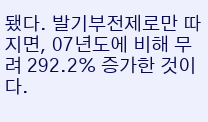됐다. 발기부전제로만 따지면, 07년도에 비해 무려 292.2% 증가한 것이다.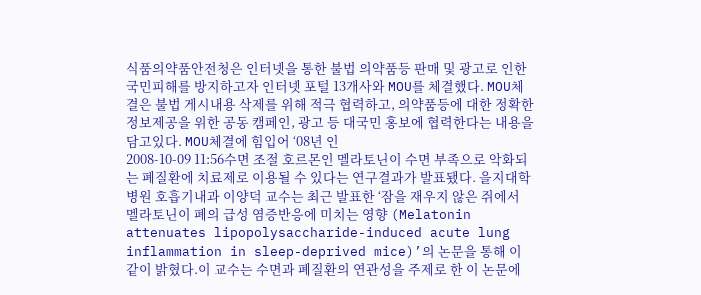식품의약품안전청은 인터넷을 통한 불법 의약품등 판매 및 광고로 인한 국민피해를 방지하고자 인터넷 포털 13개사와 MOU를 체결했다. MOU체결은 불법 게시내용 삭제를 위해 적극 협력하고, 의약품등에 대한 정확한 정보제공을 위한 공동 캠페인, 광고 등 대국민 홍보에 협력한다는 내용을 담고있다. MOU체결에 힘입어 ‘08년 인
2008-10-09 11:56수면 조절 호르몬인 멜라토닌이 수면 부족으로 악화되는 폐질환에 치료제로 이용될 수 있다는 연구결과가 발표됐다. 을지대학병원 호흡기내과 이양덕 교수는 최근 발표한 ‘잠을 재우지 않은 쥐에서 멜라토닌이 폐의 급성 염증반응에 미치는 영향 (Melatonin attenuates lipopolysaccharide-induced acute lung inflammation in sleep-deprived mice)’의 논문을 통해 이같이 밝혔다.이 교수는 수면과 폐질환의 연관성을 주제로 한 이 논문에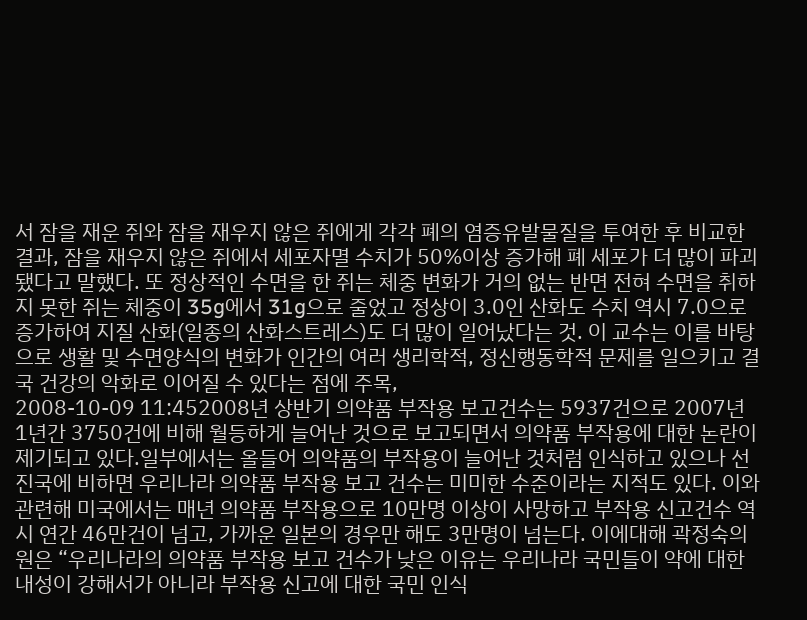서 잠을 재운 쥐와 잠을 재우지 않은 쥐에게 각각 폐의 염증유발물질을 투여한 후 비교한 결과, 잠을 재우지 않은 쥐에서 세포자멸 수치가 50%이상 증가해 폐 세포가 더 많이 파괴됐다고 말했다. 또 정상적인 수면을 한 쥐는 체중 변화가 거의 없는 반면 전혀 수면을 취하지 못한 쥐는 체중이 35g에서 31g으로 줄었고 정상이 3.0인 산화도 수치 역시 7.0으로 증가하여 지질 산화(일종의 산화스트레스)도 더 많이 일어났다는 것. 이 교수는 이를 바탕으로 생활 및 수면양식의 변화가 인간의 여러 생리학적, 정신행동학적 문제를 일으키고 결국 건강의 악화로 이어질 수 있다는 점에 주목,
2008-10-09 11:452008년 상반기 의약품 부작용 보고건수는 5937건으로 2007년 1년간 3750건에 비해 월등하게 늘어난 것으로 보고되면서 의약품 부작용에 대한 논란이 제기되고 있다.일부에서는 올들어 의약품의 부작용이 늘어난 것처럼 인식하고 있으나 선진국에 비하면 우리나라 의약품 부작용 보고 건수는 미미한 수준이라는 지적도 있다. 이와관련해 미국에서는 매년 의약품 부작용으로 10만명 이상이 사망하고 부작용 신고건수 역시 연간 46만건이 넘고, 가까운 일본의 경우만 해도 3만명이 넘는다. 이에대해 곽정숙의원은 “우리나라의 의약품 부작용 보고 건수가 낮은 이유는 우리나라 국민들이 약에 대한 내성이 강해서가 아니라 부작용 신고에 대한 국민 인식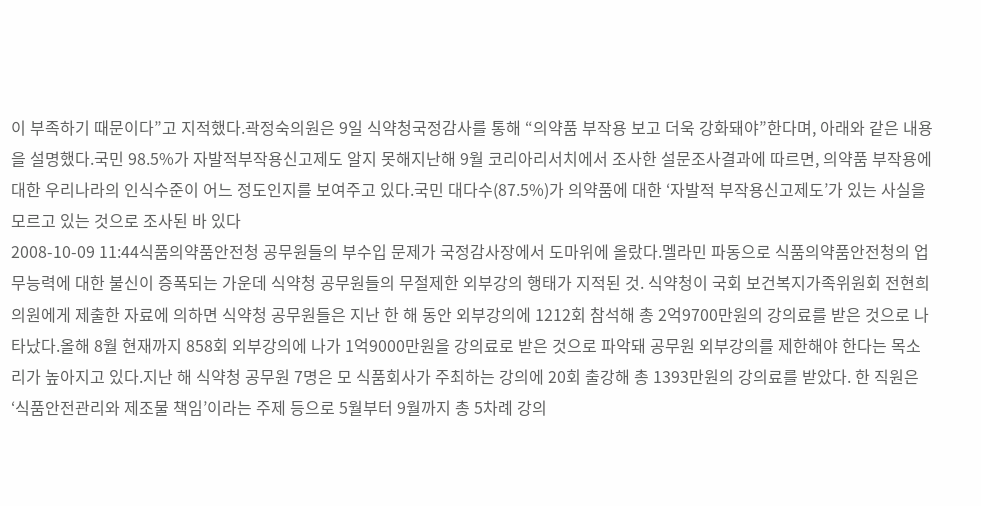이 부족하기 때문이다”고 지적했다.곽정숙의원은 9일 식약청국정감사를 통해 “의약품 부작용 보고 더욱 강화돼야”한다며, 아래와 같은 내용을 설명했다.국민 98.5%가 자발적부작용신고제도 알지 못해지난해 9월 코리아리서치에서 조사한 설문조사결과에 따르면, 의약품 부작용에 대한 우리나라의 인식수준이 어느 정도인지를 보여주고 있다.국민 대다수(87.5%)가 의약품에 대한 ‘자발적 부작용신고제도’가 있는 사실을 모르고 있는 것으로 조사된 바 있다
2008-10-09 11:44식품의약품안전청 공무원들의 부수입 문제가 국정감사장에서 도마위에 올랐다.멜라민 파동으로 식품의약품안전청의 업무능력에 대한 불신이 증폭되는 가운데 식약청 공무원들의 무절제한 외부강의 행태가 지적된 것. 식약청이 국회 보건복지가족위원회 전현희 의원에게 제출한 자료에 의하면 식약청 공무원들은 지난 한 해 동안 외부강의에 1212회 참석해 총 2억9700만원의 강의료를 받은 것으로 나타났다.올해 8월 현재까지 858회 외부강의에 나가 1억9000만원을 강의료로 받은 것으로 파악돼 공무원 외부강의를 제한해야 한다는 목소리가 높아지고 있다.지난 해 식약청 공무원 7명은 모 식품회사가 주최하는 강의에 20회 출강해 총 1393만원의 강의료를 받았다. 한 직원은 ‘식품안전관리와 제조물 책임’이라는 주제 등으로 5월부터 9월까지 총 5차례 강의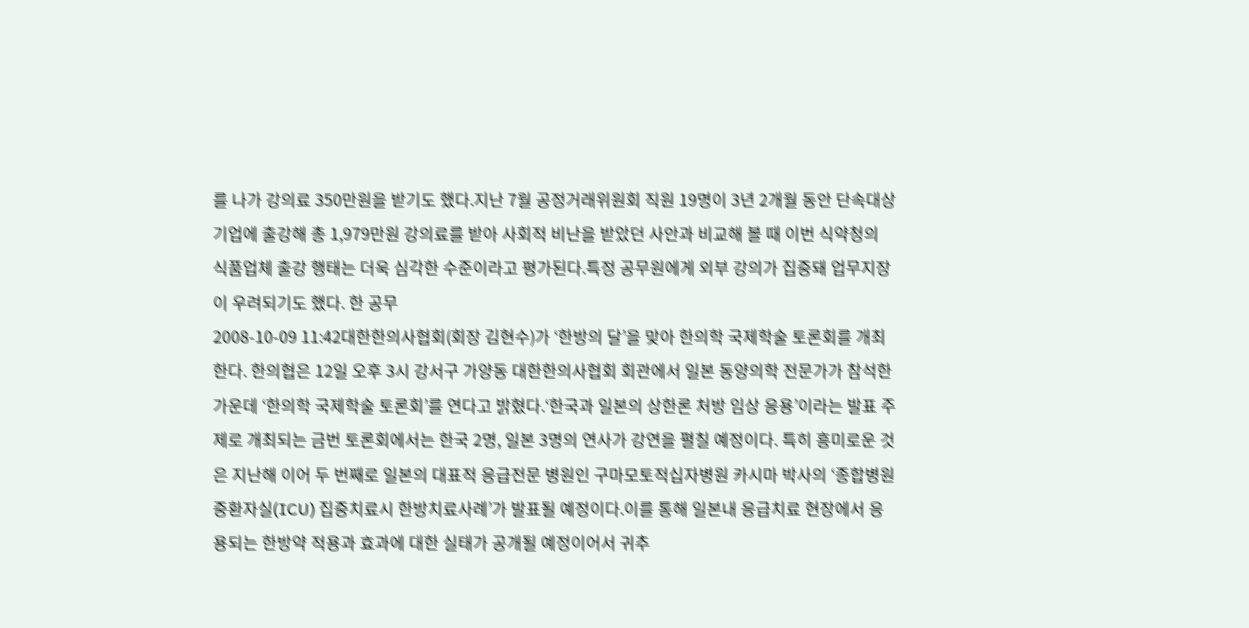를 나가 강의료 350만원을 받기도 했다.지난 7월 공정거래위원회 직원 19명이 3년 2개월 동안 단속대상 기업에 출강해 총 1,979만원 강의료를 받아 사회적 비난을 받았던 사안과 비교해 볼 때 이번 식약청의 식품업체 출강 행태는 더욱 심각한 수준이라고 평가된다.특정 공무원에게 외부 강의가 집중돼 업무지장이 우려되기도 했다. 한 공무
2008-10-09 11:42대한한의사협회(회장 김현수)가 ‘한방의 달’을 맞아 한의학 국제학술 토론회를 개최한다. 한의협은 12일 오후 3시 강서구 가양동 대한한의사협회 회관에서 일본 동양의학 전문가가 참석한 가운데 ‘한의학 국제학술 토론회’를 연다고 밝혔다.‘한국과 일본의 상한론 처방 임상 응용’이라는 발표 주제로 개최되는 금번 토론회에서는 한국 2명, 일본 3명의 연사가 강연을 펼칠 예정이다. 특히 흥미로운 것은 지난해 이어 두 번째로 일본의 대표적 응급전문 병원인 구마모토적십자병원 카시마 박사의 ‘종합병원 중환자실(ICU) 집중치료시 한방치료사례’가 발표될 예정이다.이를 통해 일본내 응급치료 현장에서 응용되는 한방약 적용과 효과에 대한 실태가 공개될 예정이어서 귀추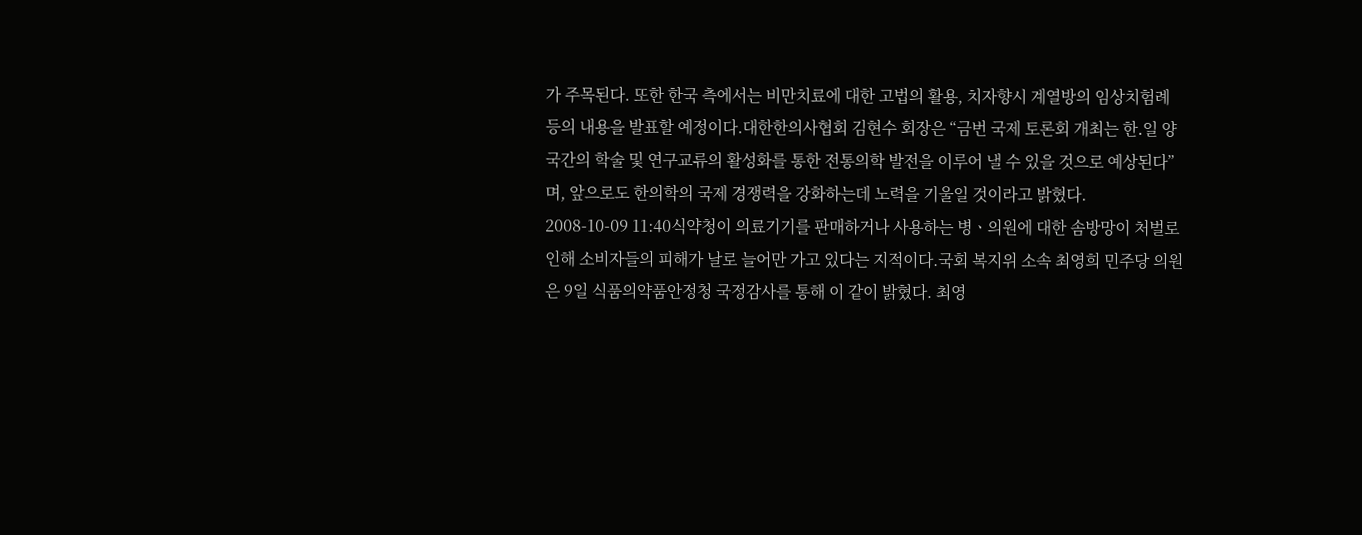가 주목된다. 또한 한국 측에서는 비만치료에 대한 고법의 활용, 치자향시 계열방의 임상치험례 등의 내용을 발표할 예정이다.대한한의사협회 김현수 회장은 “금번 국제 토론회 개최는 한․일 양국간의 학술 및 연구교류의 활성화를 통한 전통의학 발전을 이루어 낼 수 있을 것으로 예상된다”며, 앞으로도 한의학의 국제 경쟁력을 강화하는데 노력을 기울일 것이라고 밝혔다.
2008-10-09 11:40식약청이 의료기기를 판매하거나 사용하는 병ㆍ의원에 대한 솜방망이 처벌로 인해 소비자들의 피해가 날로 늘어만 가고 있다는 지적이다.국회 복지위 소속 최영희 민주당 의원은 9일 식품의약품안정청 국정감사를 통해 이 같이 밝혔다. 최영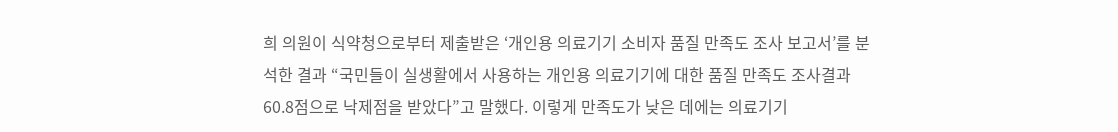희 의원이 식약청으로부터 제출받은 ‘개인용 의료기기 소비자 품질 만족도 조사 보고서’를 분석한 결과 “국민들이 실생활에서 사용하는 개인용 의료기기에 대한 품질 만족도 조사결과 60.8점으로 낙제점을 받았다”고 말했다. 이렇게 만족도가 낮은 데에는 의료기기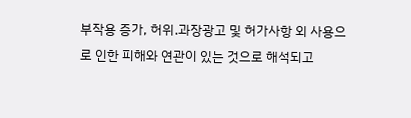부작용 증가, 허위․과장광고 및 허가사항 외 사용으로 인한 피해와 연관이 있는 것으로 해석되고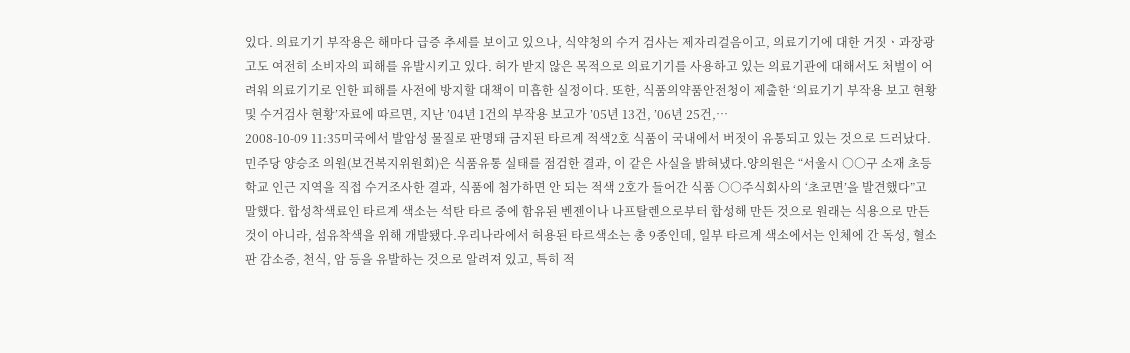있다. 의료기기 부작용은 해마다 급증 추세를 보이고 있으나, 식약청의 수거 검사는 제자리걸음이고, 의료기기에 대한 거짓ㆍ과장광고도 여전히 소비자의 피해를 유발시키고 있다. 허가 받지 않은 목적으로 의료기기를 사용하고 있는 의료기관에 대해서도 처벌이 어려워 의료기기로 인한 피해를 사전에 방지할 대책이 미흡한 실정이다. 또한, 식품의약품안전청이 제출한 ‘의료기기 부작용 보고 현황 및 수거검사 현황’자료에 따르면, 지난 ’04년 1건의 부작용 보고가 ’05년 13건, ’06년 25건,…
2008-10-09 11:35미국에서 발암성 물질로 판명돼 금지된 타르계 적색2호 식품이 국내에서 버젓이 유통되고 있는 것으로 드러났다.민주당 양승조 의원(보건복지위원회)은 식품유통 실태를 점검한 결과, 이 같은 사실을 밝혀냈다.양의원은 “서울시 ○○구 소재 초등학교 인근 지역을 직접 수거조사한 결과, 식품에 첨가하면 안 되는 적색 2호가 들어간 식품 ○○주식회사의 ‘초코면’을 발견했다”고 말했다. 합성착색료인 타르계 색소는 석탄 타르 중에 함유된 벤젠이나 나프탈렌으로부터 합성해 만든 것으로 원래는 식용으로 만든 것이 아니라, 섬유착색을 위해 개발됐다.우리나라에서 허용된 타르색소는 총 9종인데, 일부 타르계 색소에서는 인체에 간 독성, 혈소판 감소증, 천식, 암 등을 유발하는 것으로 알려져 있고, 특히 적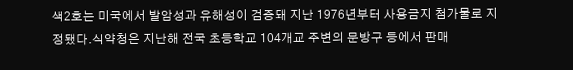색2호는 미국에서 발암성과 유해성이 검증돼 지난 1976년부터 사용금지 첨가물로 지정됐다.식약청은 지난해 전국 초등학교 104개교 주변의 문방구 등에서 판매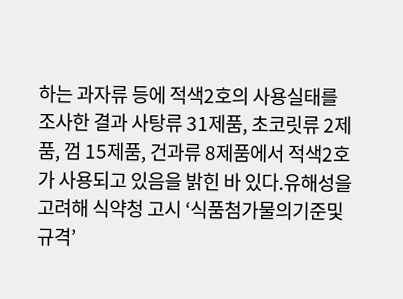하는 과자류 등에 적색2호의 사용실태를 조사한 결과 사탕류 31제품, 초코릿류 2제품, 껌 15제품, 건과류 8제품에서 적색2호가 사용되고 있음을 밝힌 바 있다.유해성을 고려해 식약청 고시 ‘식품첨가물의기준및규격’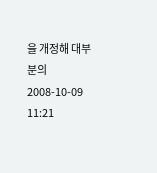을 개정해 대부분의
2008-10-09 11:21